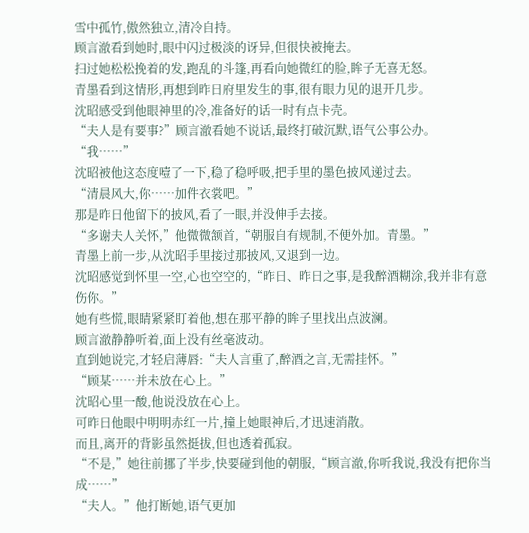雪中孤竹,傲然独立,清冷自持。
顾言澈看到她时,眼中闪过极淡的讶异,但很快被掩去。
扫过她松松挽着的发,跑乱的斗篷,再看向她微红的脸,眸子无喜无怒。
青墨看到这情形,再想到昨日府里发生的事,很有眼力见的退开几步。
沈昭感受到他眼神里的冷,准备好的话一时有点卡壳。
“夫人是有要事?”顾言澈看她不说话,最终打破沉默,语气公事公办。
“我……”
沈昭被他这态度噎了一下,稳了稳呼吸,把手里的墨色披风递过去。
“清晨风大,你……加件衣裳吧。”
那是昨日他留下的披风,看了一眼,并没伸手去接。
“多谢夫人关怀,”他微微颔首,“朝服自有规制,不便外加。青墨。”
青墨上前一步,从沈昭手里接过那披风,又退到一边。
沈昭感觉到怀里一空,心也空空的,“昨日、昨日之事,是我醉酒糊涂,我并非有意伤你。”
她有些慌,眼睛紧紧盯着他,想在那平静的眸子里找出点波澜。
顾言澈静静听着,面上没有丝毫波动。
直到她说完,才轻启薄唇:“夫人言重了,醉酒之言,无需挂怀。”
“顾某……并未放在心上。”
沈昭心里一酸,他说没放在心上。
可昨日他眼中明明赤红一片,撞上她眼神后,才迅速消散。
而且,离开的背影虽然挺拔,但也透着孤寂。
“不是,”她往前挪了半步,快要碰到他的朝服,“顾言澈,你听我说,我没有把你当成……”
“夫人。”他打断她,语气更加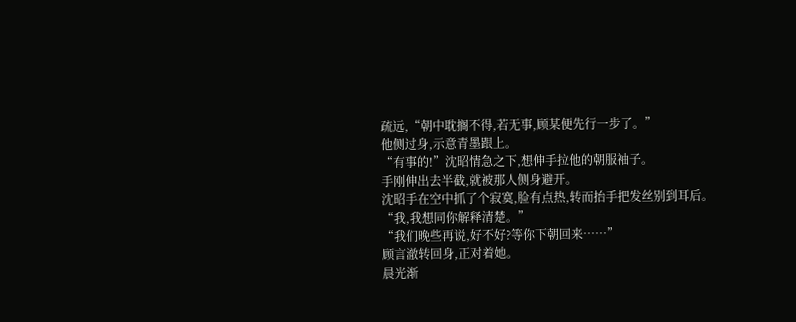疏远,“朝中耽搁不得,若无事,顾某便先行一步了。”
他侧过身,示意青墨跟上。
“有事的!”沈昭情急之下,想伸手拉他的朝服袖子。
手刚伸出去半截,就被那人侧身避开。
沈昭手在空中抓了个寂寞,脸有点热,转而抬手把发丝别到耳后。
“我,我想同你解释清楚。”
“我们晚些再说,好不好?等你下朝回来……”
顾言澈转回身,正对着她。
晨光渐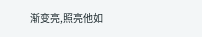渐变亮,照亮他如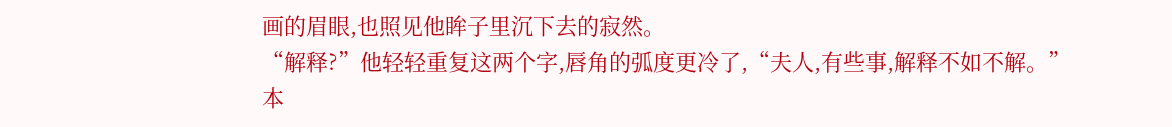画的眉眼,也照见他眸子里沉下去的寂然。
“解释?”他轻轻重复这两个字,唇角的弧度更冷了,“夫人,有些事,解释不如不解。”
本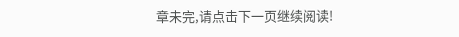章未完,请点击下一页继续阅读!